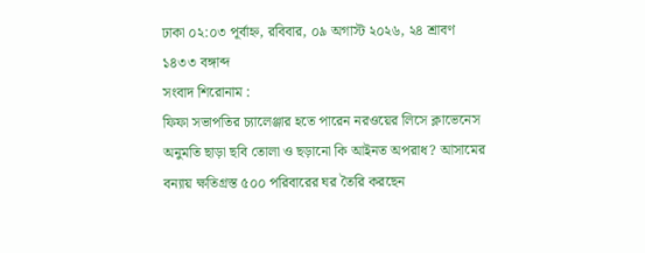ঢাকা ০২:০৩ পূর্বাহ্ন, রবিবার, ০৯ অগাস্ট ২০২৬, ২৪ শ্রাবণ ১৪৩৩ বঙ্গাব্দ
সংবাদ শিরোনাম :
ফিফা সভাপতির চ্যালেঞ্জার হতে পারেন নরওয়ের লিসে ক্লাভেনেস অনুমতি ছাড়া ছবি তোলা ও ছড়ানো কি আইনত অপরাধ? আসামের বন্যায় ক্ষতিগ্রস্ত ৫০০ পরিবারের ঘর তৈরি করছেন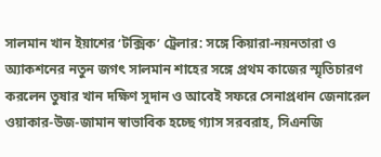সালমান খান ইয়াশের ‘টক্সিক’ ট্রেলার: সঙ্গে কিয়ারা-নয়নতারা ও অ্যাকশনের নতুন জগৎ সালমান শাহের সঙ্গে প্রথম কাজের স্মৃতিচারণ করলেন তুষার খান দক্ষিণ সুদান ও আবেই সফরে সেনাপ্রধান জেনারেল ওয়াকার-উজ-জামান স্বাভাবিক হচ্ছে গ্যাস সরবরাহ, সিএনজি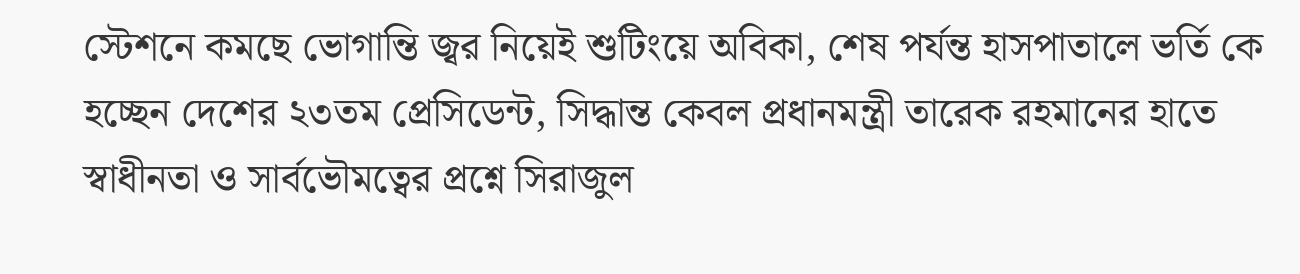স্টেশনে কমছে ভোগান্তি জ্বর নিয়েই শুটিংয়ে অবিকা, শেষ পর্যন্ত হাসপাতালে ভর্তি কে হচ্ছেন দেশের ২৩তম প্রেসিডেন্ট, সিদ্ধান্ত কেবল প্রধানমন্ত্রী তারেক রহমানের হাতে স্বাধীনতা ও সার্বভৌমত্বের প্রশ্নে সিরাজুল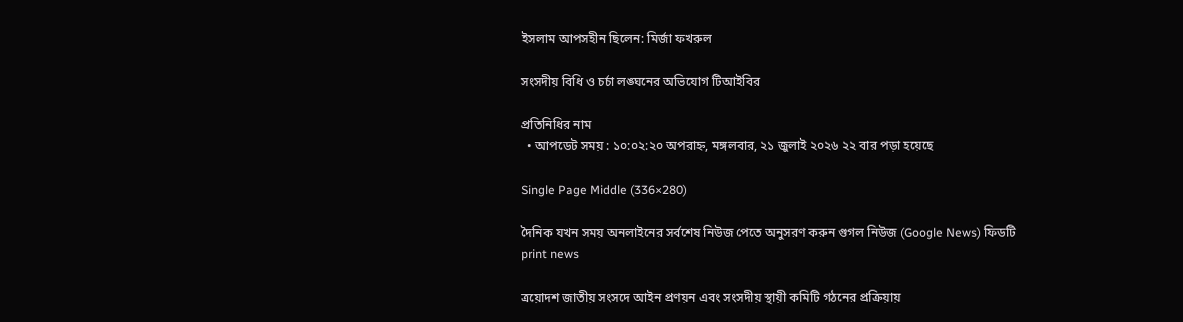ইসলাম আপসহীন ছিলেন: মির্জা ফখরুল

সংসদীয় বিধি ও চর্চা লঙ্ঘনের অভিযোগ টিআইবির

প্রতিনিধির নাম
  • আপডেট সময় : ১০:০২:২০ অপরাহ্ন, মঙ্গলবার, ২১ জুলাই ২০২৬ ২২ বার পড়া হয়েছে

Single Page Middle (336×280)

দৈনিক যখন সময় অনলাইনের সর্বশেষ নিউজ পেতে অনুসরণ করুন গুগল নিউজ (Google News) ফিডটি
print news

ত্রয়োদশ জাতীয় সংসদে আইন প্রণয়ন এবং সংসদীয় স্থায়ী কমিটি গঠনের প্রক্রিয়ায়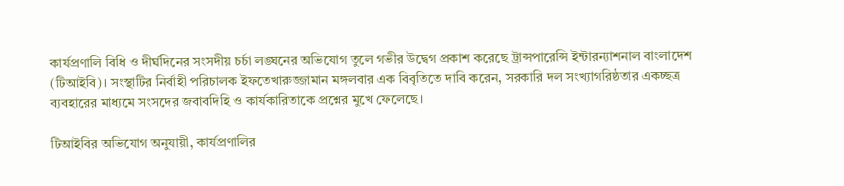কার্যপ্রণালি বিধি ও দীর্ঘদিনের সংসদীয় চর্চা লঙ্ঘনের অভিযোগ তুলে গভীর উদ্বেগ প্রকাশ করেছে ট্রান্সপারেন্সি ইন্টারন্যাশনাল বাংলাদেশ (টিআইবি)। সংস্থাটির নির্বাহী পরিচালক ইফতেখারুজ্জামান মঙ্গলবার এক বিবৃতিতে দাবি করেন, সরকারি দল সংখ্যাগরিষ্ঠতার একচ্ছত্র ব্যবহারের মাধ্যমে সংসদের জবাবদিহি ও কার্যকারিতাকে প্রশ্নের মুখে ফেলেছে।

টিআইবির অভিযোগ অনুযায়ী, কার্যপ্রণালির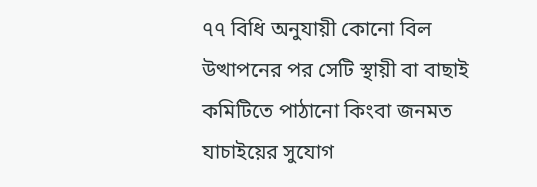৭৭ বিধি অনুযায়ী কোনো বিল উত্থাপনের পর সেটি স্থায়ী বা বাছাই কমিটিতে পাঠানো কিংবা জনমত যাচাইয়ের সুযোগ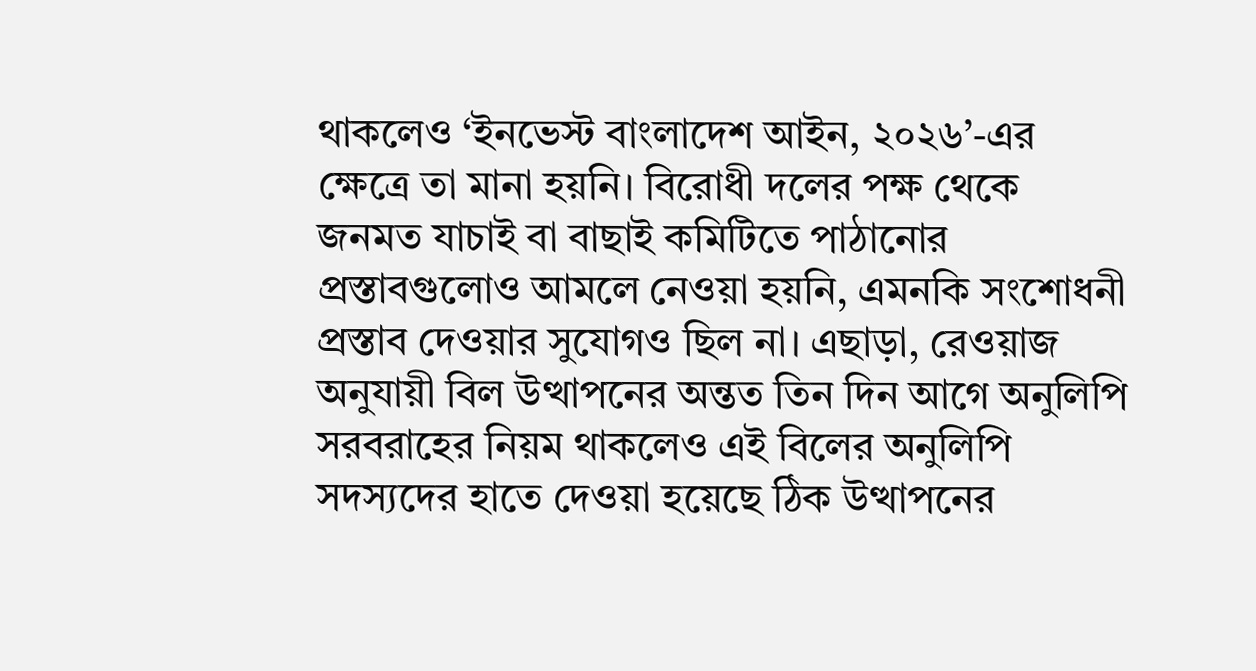থাকলেও ‘ইনভেস্ট বাংলাদেশ আইন, ২০২৬’-এর ক্ষেত্রে তা মানা হয়নি। বিরোধী দলের পক্ষ থেকে জনমত যাচাই বা বাছাই কমিটিতে পাঠানোর প্রস্তাবগুলোও আমলে নেওয়া হয়নি, এমনকি সংশোধনী প্রস্তাব দেওয়ার সুযোগও ছিল না। এছাড়া, রেওয়াজ অনুযায়ী বিল উত্থাপনের অন্তত তিন দিন আগে অনুলিপি সরবরাহের নিয়ম থাকলেও এই বিলের অনুলিপি সদস্যদের হাতে দেওয়া হয়েছে ঠিক উত্থাপনের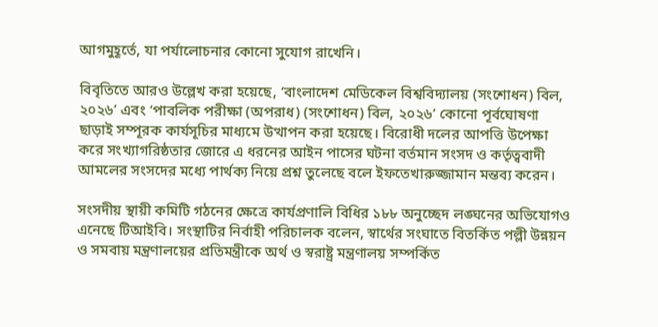আগমুহূর্তে, যা পর্যালোচনার কোনো সুযোগ রাখেনি।

বিবৃতিতে আরও উল্লেখ করা হয়েছে, ‘বাংলাদেশ মেডিকেল বিশ্ববিদ্যালয় (সংশোধন) বিল, ২০২৬’ এবং ‘পাবলিক পরীক্ষা (অপরাধ) (সংশোধন) বিল, ২০২৬’ কোনো পূর্বঘোষণা ছাড়াই সম্পূরক কার্যসূচির মাধ্যমে উত্থাপন করা হয়েছে। বিরোধী দলের আপত্তি উপেক্ষা করে সংখ্যাগরিষ্ঠতার জোরে এ ধরনের আইন পাসের ঘটনা বর্তমান সংসদ ও কর্তৃত্ববাদী আমলের সংসদের মধ্যে পার্থক্য নিয়ে প্রশ্ন তুলেছে বলে ইফতেখারুজ্জামান মন্তব্য করেন।

সংসদীয় স্থায়ী কমিটি গঠনের ক্ষেত্রে কার্যপ্রণালি বিধির ১৮৮ অনুচ্ছেদ লঙ্ঘনের অভিযোগও এনেছে টিআইবি। সংস্থাটির নির্বাহী পরিচালক বলেন, স্বার্থের সংঘাতে বিতর্কিত পল্লী উন্নয়ন ও সমবায় মন্ত্রণালয়ের প্রতিমন্ত্রীকে অর্থ ও স্বরাষ্ট্র মন্ত্রণালয় সম্পর্কিত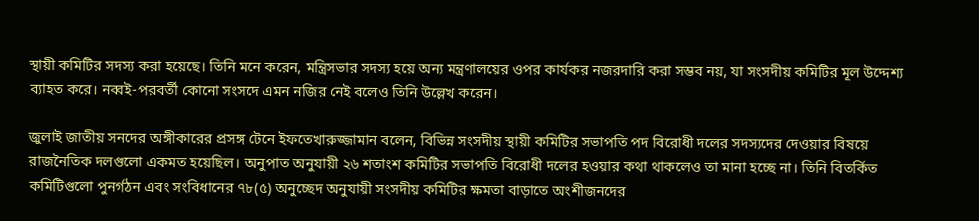স্থায়ী কমিটির সদস্য করা হয়েছে। তিনি মনে করেন, মন্ত্রিসভার সদস্য হয়ে অন্য মন্ত্রণালয়ের ওপর কার্যকর নজরদারি করা সম্ভব নয়, যা সংসদীয় কমিটির মূল উদ্দেশ্য ব্যাহত করে। নব্বই-পরবর্তী কোনো সংসদে এমন নজির নেই বলেও তিনি উল্লেখ করেন।

জুলাই জাতীয় সনদের অঙ্গীকারের প্রসঙ্গ টেনে ইফতেখারুজ্জামান বলেন, বিভিন্ন সংসদীয় স্থায়ী কমিটির সভাপতি পদ বিরোধী দলের সদস্যদের দেওয়ার বিষয়ে রাজনৈতিক দলগুলো একমত হয়েছিল। অনুপাত অনুযায়ী ২৬ শতাংশ কমিটির সভাপতি বিরোধী দলের হওয়ার কথা থাকলেও তা মানা হচ্ছে না। তিনি বিতর্কিত কমিটিগুলো পুনর্গঠন এবং সংবিধানের ৭৮(৫) অনুচ্ছেদ অনুযায়ী সংসদীয় কমিটির ক্ষমতা বাড়াতে অংশীজনদের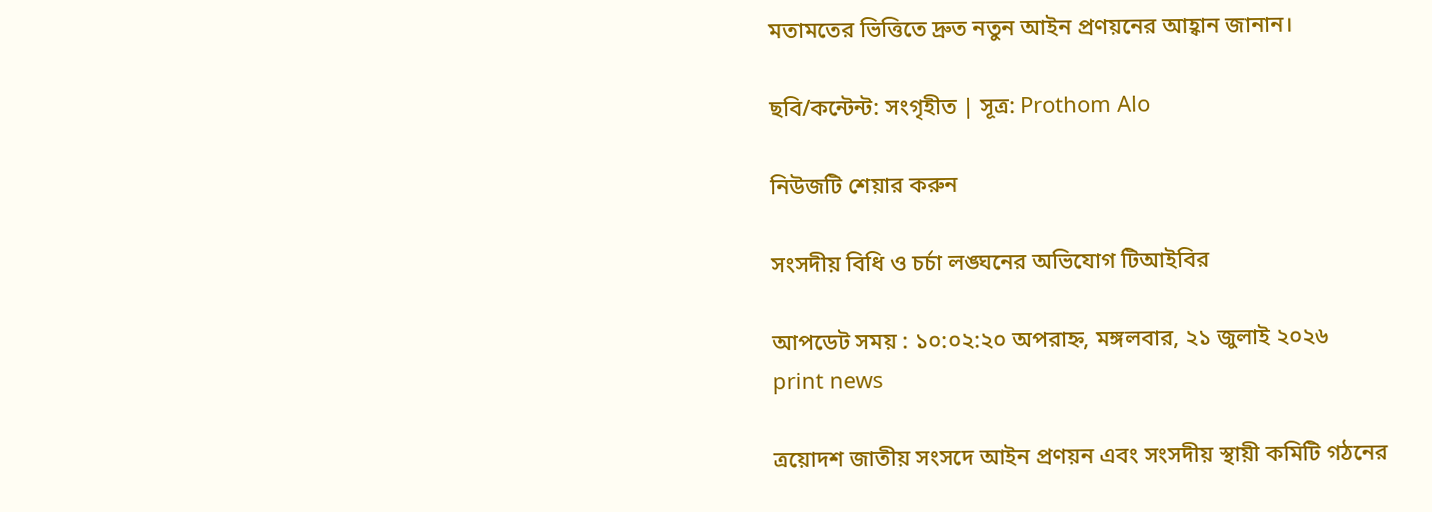মতামতের ভিত্তিতে দ্রুত নতুন আইন প্রণয়নের আহ্বান জানান।

ছবি/কন্টেন্ট: সংগৃহীত | সূত্র: Prothom Alo

নিউজটি শেয়ার করুন

সংসদীয় বিধি ও চর্চা লঙ্ঘনের অভিযোগ টিআইবির

আপডেট সময় : ১০:০২:২০ অপরাহ্ন, মঙ্গলবার, ২১ জুলাই ২০২৬
print news

ত্রয়োদশ জাতীয় সংসদে আইন প্রণয়ন এবং সংসদীয় স্থায়ী কমিটি গঠনের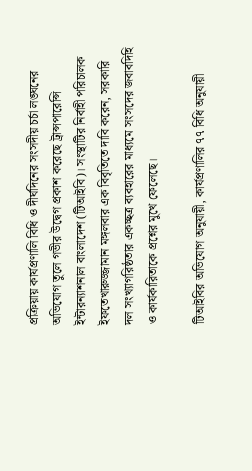প্রক্রিয়ায় কার্যপ্রণালি বিধি ও দীর্ঘদিনের সংসদীয় চর্চা লঙ্ঘনের অভিযোগ তুলে গভীর উদ্বেগ প্রকাশ করেছে ট্রান্সপারেন্সি ইন্টারন্যাশনাল বাংলাদেশ (টিআইবি)। সংস্থাটির নির্বাহী পরিচালক ইফতেখারুজ্জামান মঙ্গলবার এক বিবৃতিতে দাবি করেন, সরকারি দল সংখ্যাগরিষ্ঠতার একচ্ছত্র ব্যবহারের মাধ্যমে সংসদের জবাবদিহি ও কার্যকারিতাকে প্রশ্নের মুখে ফেলেছে।

টিআইবির অভিযোগ অনুযায়ী, কার্যপ্রণালির ৭৭ বিধি অনুযায়ী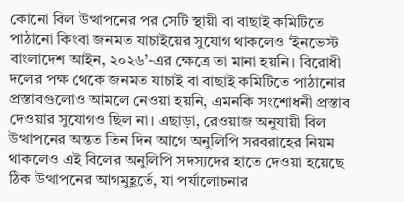কোনো বিল উত্থাপনের পর সেটি স্থায়ী বা বাছাই কমিটিতে পাঠানো কিংবা জনমত যাচাইয়ের সুযোগ থাকলেও ‘ইনভেস্ট বাংলাদেশ আইন, ২০২৬’-এর ক্ষেত্রে তা মানা হয়নি। বিরোধী দলের পক্ষ থেকে জনমত যাচাই বা বাছাই কমিটিতে পাঠানোর প্রস্তাবগুলোও আমলে নেওয়া হয়নি, এমনকি সংশোধনী প্রস্তাব দেওয়ার সুযোগও ছিল না। এছাড়া, রেওয়াজ অনুযায়ী বিল উত্থাপনের অন্তত তিন দিন আগে অনুলিপি সরবরাহের নিয়ম থাকলেও এই বিলের অনুলিপি সদস্যদের হাতে দেওয়া হয়েছে ঠিক উত্থাপনের আগমুহূর্তে, যা পর্যালোচনার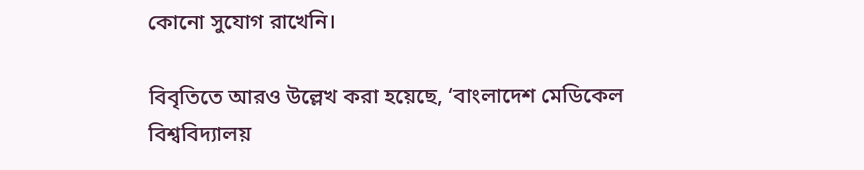কোনো সুযোগ রাখেনি।

বিবৃতিতে আরও উল্লেখ করা হয়েছে, ‘বাংলাদেশ মেডিকেল বিশ্ববিদ্যালয়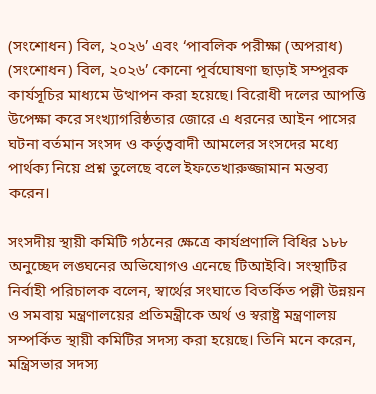(সংশোধন) বিল, ২০২৬’ এবং ‘পাবলিক পরীক্ষা (অপরাধ) (সংশোধন) বিল, ২০২৬’ কোনো পূর্বঘোষণা ছাড়াই সম্পূরক কার্যসূচির মাধ্যমে উত্থাপন করা হয়েছে। বিরোধী দলের আপত্তি উপেক্ষা করে সংখ্যাগরিষ্ঠতার জোরে এ ধরনের আইন পাসের ঘটনা বর্তমান সংসদ ও কর্তৃত্ববাদী আমলের সংসদের মধ্যে পার্থক্য নিয়ে প্রশ্ন তুলেছে বলে ইফতেখারুজ্জামান মন্তব্য করেন।

সংসদীয় স্থায়ী কমিটি গঠনের ক্ষেত্রে কার্যপ্রণালি বিধির ১৮৮ অনুচ্ছেদ লঙ্ঘনের অভিযোগও এনেছে টিআইবি। সংস্থাটির নির্বাহী পরিচালক বলেন, স্বার্থের সংঘাতে বিতর্কিত পল্লী উন্নয়ন ও সমবায় মন্ত্রণালয়ের প্রতিমন্ত্রীকে অর্থ ও স্বরাষ্ট্র মন্ত্রণালয় সম্পর্কিত স্থায়ী কমিটির সদস্য করা হয়েছে। তিনি মনে করেন, মন্ত্রিসভার সদস্য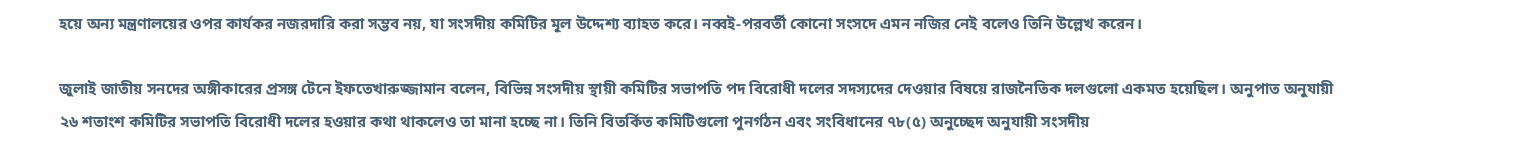হয়ে অন্য মন্ত্রণালয়ের ওপর কার্যকর নজরদারি করা সম্ভব নয়, যা সংসদীয় কমিটির মূল উদ্দেশ্য ব্যাহত করে। নব্বই-পরবর্তী কোনো সংসদে এমন নজির নেই বলেও তিনি উল্লেখ করেন।

জুলাই জাতীয় সনদের অঙ্গীকারের প্রসঙ্গ টেনে ইফতেখারুজ্জামান বলেন, বিভিন্ন সংসদীয় স্থায়ী কমিটির সভাপতি পদ বিরোধী দলের সদস্যদের দেওয়ার বিষয়ে রাজনৈতিক দলগুলো একমত হয়েছিল। অনুপাত অনুযায়ী ২৬ শতাংশ কমিটির সভাপতি বিরোধী দলের হওয়ার কথা থাকলেও তা মানা হচ্ছে না। তিনি বিতর্কিত কমিটিগুলো পুনর্গঠন এবং সংবিধানের ৭৮(৫) অনুচ্ছেদ অনুযায়ী সংসদীয়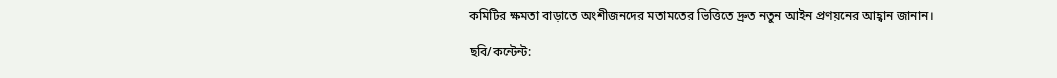কমিটির ক্ষমতা বাড়াতে অংশীজনদের মতামতের ভিত্তিতে দ্রুত নতুন আইন প্রণয়নের আহ্বান জানান।

ছবি/কন্টেন্ট: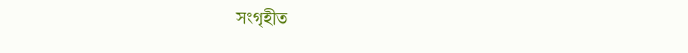সংগৃহীত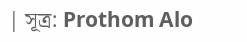| সূত্র: Prothom Alo